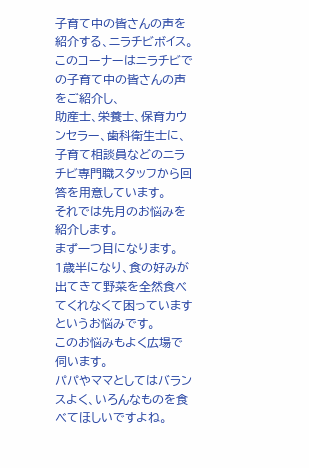子育て中の皆さんの声を紹介する、ニラチビボイス。
このコーナーはニラチビでの子育て中の皆さんの声をご紹介し、
助産士、栄養士、保育カウンセラー、歯科衛生士に、
子育て相談員などのニラチビ専門職スタッフから回答を用意しています。
それでは先月のお悩みを紹介します。
まず一つ目になります。
1歳半になり、食の好みが出てきて野菜を全然食べてくれなくて困っていますというお悩みです。
このお悩みもよく広場で伺います。
パパやママとしてはバランスよく、いろんなものを食べてほしいですよね。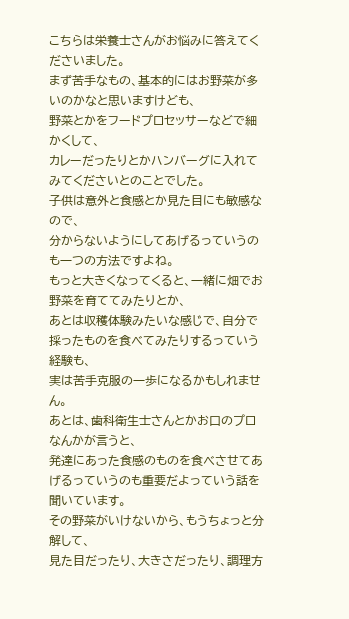こちらは栄養士さんがお悩みに答えてくださいました。
まず苦手なもの、基本的にはお野菜が多いのかなと思いますけども、
野菜とかをフードプロセッサーなどで細かくして、
カレーだったりとかハンバーグに入れてみてくださいとのことでした。
子供は意外と食感とか見た目にも敏感なので、
分からないようにしてあげるっていうのも一つの方法ですよね。
もっと大きくなってくると、一緒に畑でお野菜を育ててみたりとか、
あとは収穫体験みたいな感じで、自分で採ったものを食べてみたりするっていう経験も、
実は苦手克服の一歩になるかもしれません。
あとは、歯科衛生士さんとかお口のプロなんかが言うと、
発達にあった食感のものを食べさせてあげるっていうのも重要だよっていう話を聞いています。
その野菜がいけないから、もうちょっと分解して、
見た目だったり、大きさだったり、調理方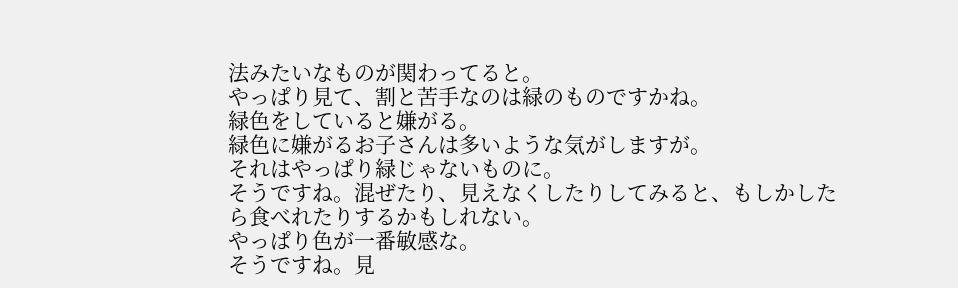法みたいなものが関わってると。
やっぱり見て、割と苦手なのは緑のものですかね。
緑色をしていると嫌がる。
緑色に嫌がるお子さんは多いような気がしますが。
それはやっぱり緑じゃないものに。
そうですね。混ぜたり、見えなくしたりしてみると、もしかしたら食べれたりするかもしれない。
やっぱり色が一番敏感な。
そうですね。見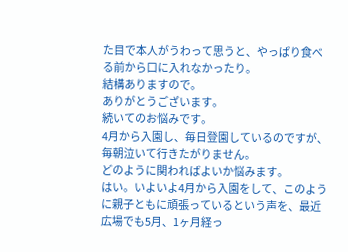た目で本人がうわって思うと、やっぱり食べる前から口に入れなかったり。
結構ありますので。
ありがとうございます。
続いてのお悩みです。
4月から入園し、毎日登園しているのですが、毎朝泣いて行きたがりません。
どのように関わればよいか悩みます。
はい。いよいよ4月から入園をして、このように親子ともに頑張っているという声を、最近広場でも5月、1ヶ月経っ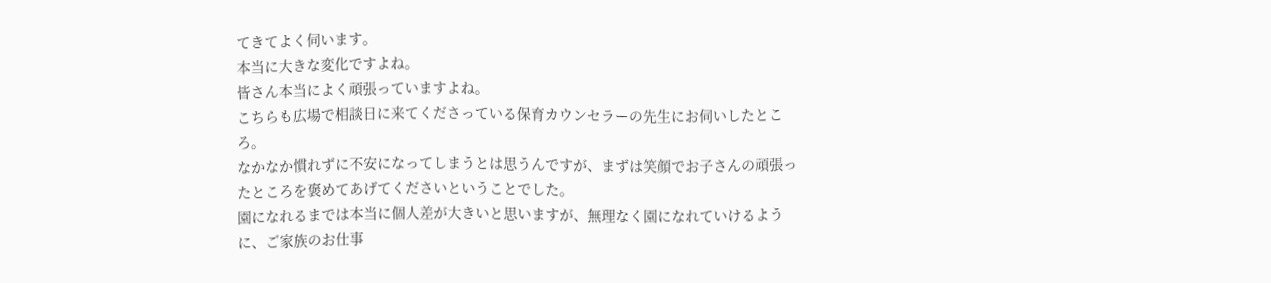てきてよく伺います。
本当に大きな変化ですよね。
皆さん本当によく頑張っていますよね。
こちらも広場で相談日に来てくださっている保育カウンセラーの先生にお伺いしたところ。
なかなか慣れずに不安になってしまうとは思うんですが、まずは笑顔でお子さんの頑張ったところを褒めてあげてくださいということでした。
園になれるまでは本当に個人差が大きいと思いますが、無理なく園になれていけるように、ご家族のお仕事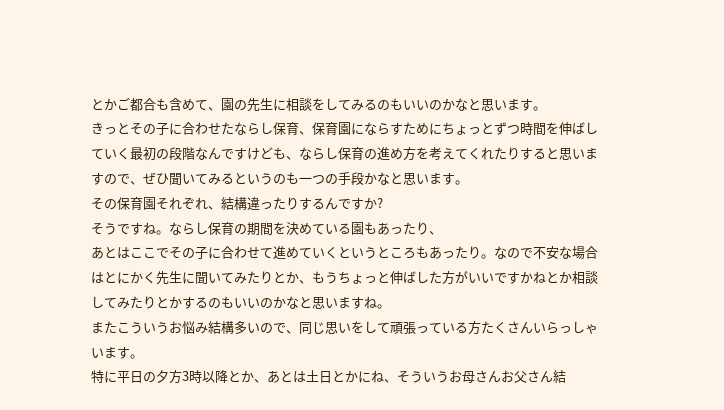とかご都合も含めて、園の先生に相談をしてみるのもいいのかなと思います。
きっとその子に合わせたならし保育、保育園にならすためにちょっとずつ時間を伸ばしていく最初の段階なんですけども、ならし保育の進め方を考えてくれたりすると思いますので、ぜひ聞いてみるというのも一つの手段かなと思います。
その保育園それぞれ、結構違ったりするんですか?
そうですね。ならし保育の期間を決めている園もあったり、
あとはここでその子に合わせて進めていくというところもあったり。なので不安な場合はとにかく先生に聞いてみたりとか、もうちょっと伸ばした方がいいですかねとか相談してみたりとかするのもいいのかなと思いますね。
またこういうお悩み結構多いので、同じ思いをして頑張っている方たくさんいらっしゃいます。
特に平日の夕方3時以降とか、あとは土日とかにね、そういうお母さんお父さん結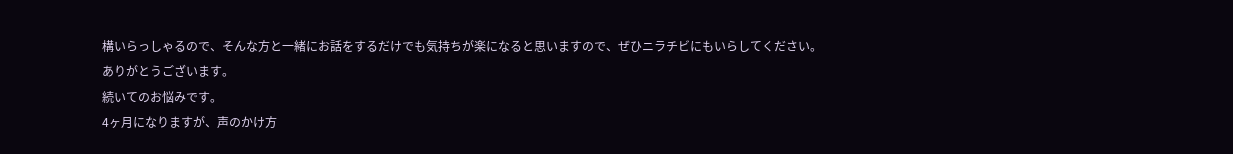構いらっしゃるので、そんな方と一緒にお話をするだけでも気持ちが楽になると思いますので、ぜひニラチビにもいらしてください。
ありがとうございます。
続いてのお悩みです。
4ヶ月になりますが、声のかけ方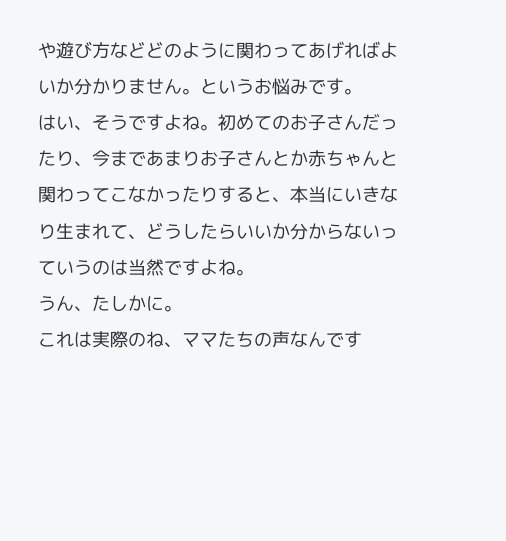や遊び方などどのように関わってあげればよいか分かりません。というお悩みです。
はい、そうですよね。初めてのお子さんだったり、今まであまりお子さんとか赤ちゃんと関わってこなかったりすると、本当にいきなり生まれて、どうしたらいいか分からないっていうのは当然ですよね。
うん、たしかに。
これは実際のね、ママたちの声なんです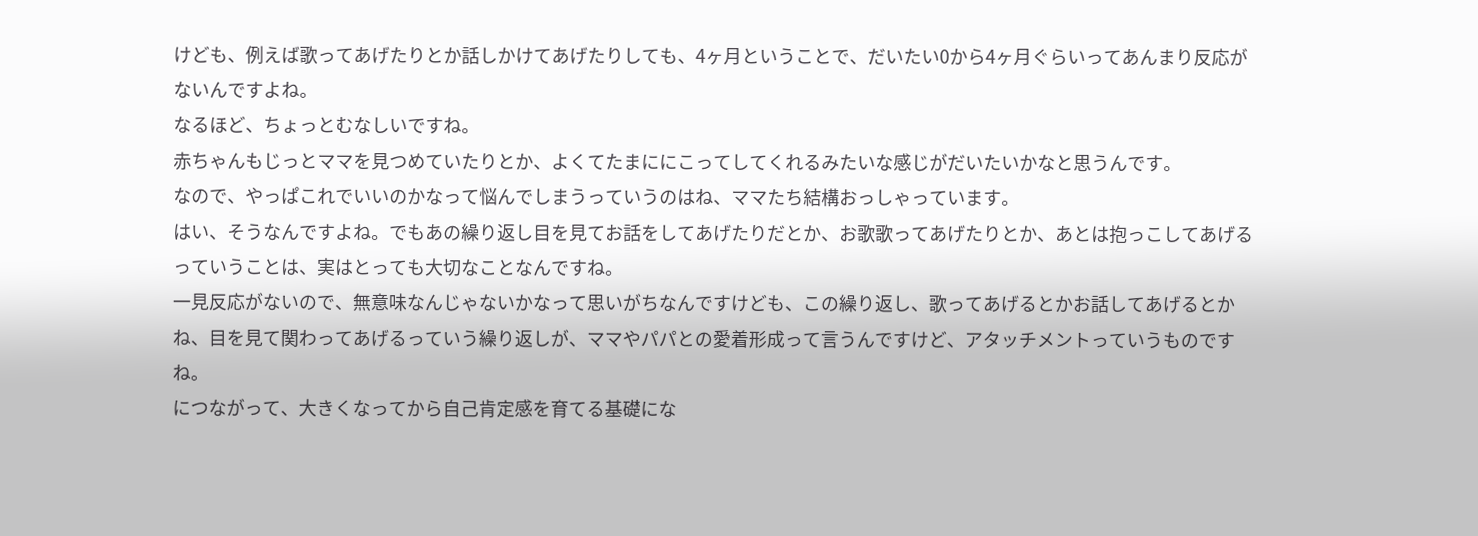けども、例えば歌ってあげたりとか話しかけてあげたりしても、4ヶ月ということで、だいたい0から4ヶ月ぐらいってあんまり反応がないんですよね。
なるほど、ちょっとむなしいですね。
赤ちゃんもじっとママを見つめていたりとか、よくてたまににこってしてくれるみたいな感じがだいたいかなと思うんです。
なので、やっぱこれでいいのかなって悩んでしまうっていうのはね、ママたち結構おっしゃっています。
はい、そうなんですよね。でもあの繰り返し目を見てお話をしてあげたりだとか、お歌歌ってあげたりとか、あとは抱っこしてあげるっていうことは、実はとっても大切なことなんですね。
一見反応がないので、無意味なんじゃないかなって思いがちなんですけども、この繰り返し、歌ってあげるとかお話してあげるとかね、目を見て関わってあげるっていう繰り返しが、ママやパパとの愛着形成って言うんですけど、アタッチメントっていうものですね。
につながって、大きくなってから自己肯定感を育てる基礎にな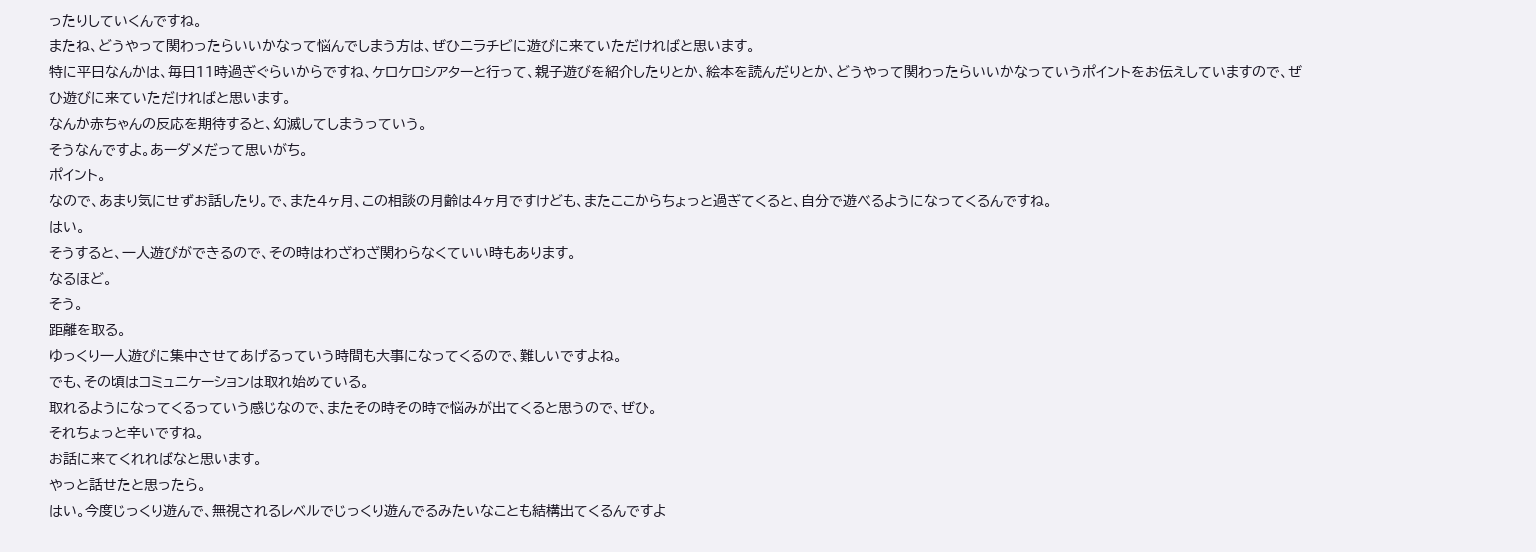ったりしていくんですね。
またね、どうやって関わったらいいかなって悩んでしまう方は、ぜひニラチビに遊びに来ていただければと思います。
特に平日なんかは、毎日11時過ぎぐらいからですね、ケロケロシアターと行って、親子遊びを紹介したりとか、絵本を読んだりとか、どうやって関わったらいいかなっていうポイントをお伝えしていますので、ぜひ遊びに来ていただければと思います。
なんか赤ちゃんの反応を期待すると、幻滅してしまうっていう。
そうなんですよ。あーダメだって思いがち。
ポイント。
なので、あまり気にせずお話したり。で、また4ヶ月、この相談の月齢は4ヶ月ですけども、またここからちょっと過ぎてくると、自分で遊べるようになってくるんですね。
はい。
そうすると、一人遊びができるので、その時はわざわざ関わらなくていい時もあります。
なるほど。
そう。
距離を取る。
ゆっくり一人遊びに集中させてあげるっていう時間も大事になってくるので、難しいですよね。
でも、その頃はコミュニケーションは取れ始めている。
取れるようになってくるっていう感じなので、またその時その時で悩みが出てくると思うので、ぜひ。
それちょっと辛いですね。
お話に来てくれればなと思います。
やっと話せたと思ったら。
はい。今度じっくり遊んで、無視されるレベルでじっくり遊んでるみたいなことも結構出てくるんですよ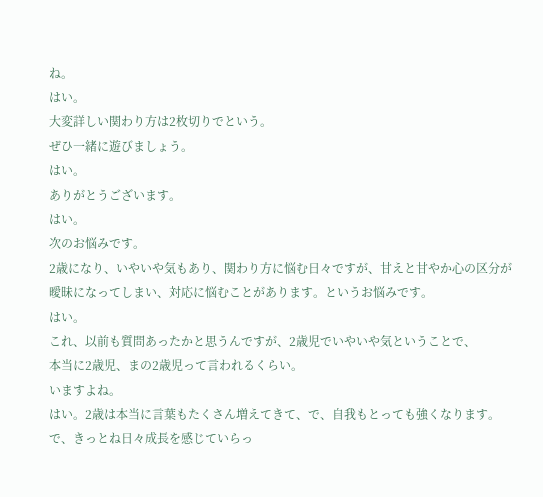ね。
はい。
大変詳しい関わり方は2枚切りでという。
ぜひ一緒に遊びましょう。
はい。
ありがとうございます。
はい。
次のお悩みです。
2歳になり、いやいや気もあり、関わり方に悩む日々ですが、甘えと甘やか心の区分が曖昧になってしまい、対応に悩むことがあります。というお悩みです。
はい。
これ、以前も質問あったかと思うんですが、2歳児でいやいや気ということで、
本当に2歳児、まの2歳児って言われるくらい。
いますよね。
はい。2歳は本当に言葉もたくさん増えてきて、で、自我もとっても強くなります。
で、きっとね日々成長を感じていらっ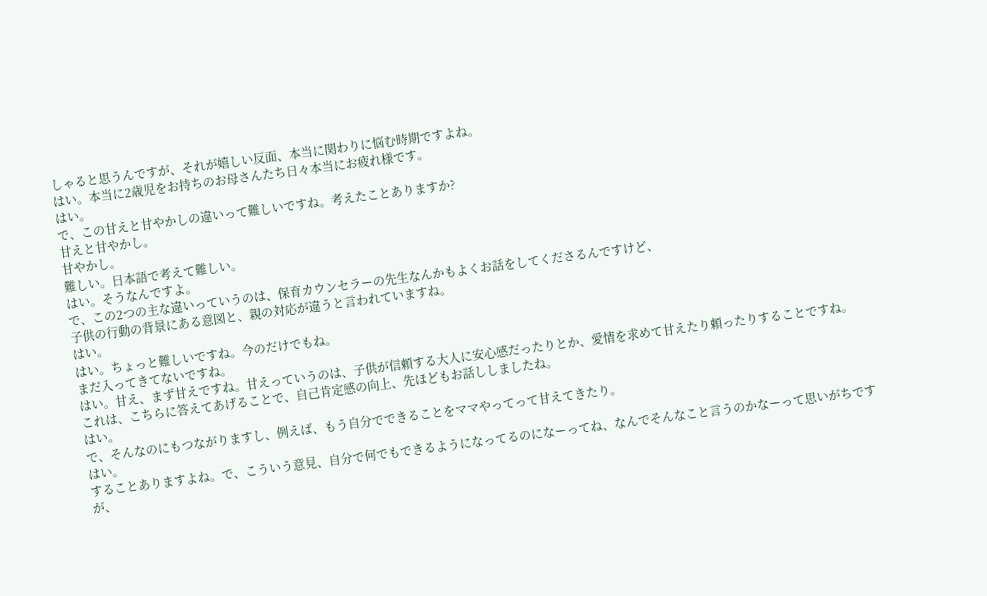しゃると思うんですが、それが嬉しい反面、本当に関わりに悩む時期ですよね。
はい。本当に2歳児をお持ちのお母さんたち日々本当にお疲れ様です。
はい。
で、この甘えと甘やかしの違いって難しいですね。考えたことありますか?
甘えと甘やかし。
甘やかし。
難しい。日本語で考えて難しい。
はい。そうなんですよ。
で、この2つの主な違いっていうのは、保育カウンセラーの先生なんかもよくお話をしてくださるんですけど、
子供の行動の背景にある意図と、親の対応が違うと言われていますね。
はい。
はい。ちょっと難しいですね。今のだけでもね。
まだ入ってきてないですね。
はい。甘え、まず甘えですね。甘えっていうのは、子供が信頼する大人に安心感だったりとか、愛情を求めて甘えたり頼ったりすることですね。
これは、こちらに答えてあげることで、自己肯定感の向上、先ほどもお話ししましたね。
はい。
で、そんなのにもつながりますし、例えば、もう自分でできることをママやってって甘えてきたり。
はい。
することありますよね。で、こういう意見、自分で何でもできるようになってるのになーってね、なんでそんなこと言うのかなーって思いがちですが、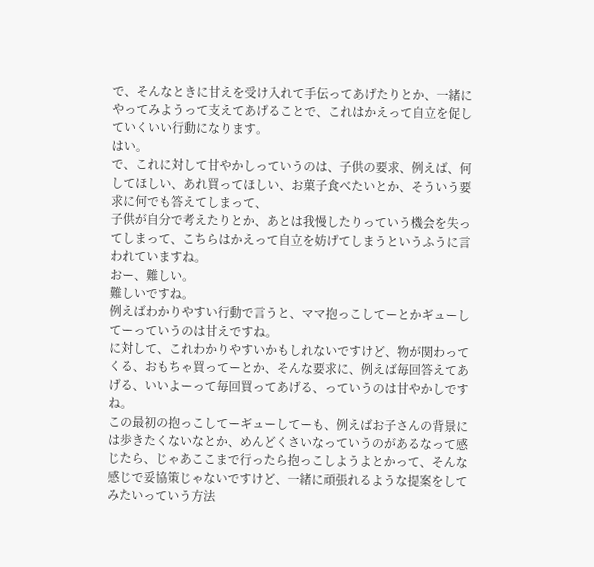で、そんなときに甘えを受け入れて手伝ってあげたりとか、一緒にやってみようって支えてあげることで、これはかえって自立を促していくいい行動になります。
はい。
で、これに対して甘やかしっていうのは、子供の要求、例えば、何してほしい、あれ買ってほしい、お菓子食べたいとか、そういう要求に何でも答えてしまって、
子供が自分で考えたりとか、あとは我慢したりっていう機会を失ってしまって、こちらはかえって自立を妨げてしまうというふうに言われていますね。
おー、難しい。
難しいですね。
例えばわかりやすい行動で言うと、ママ抱っこしてーとかギューしてーっていうのは甘えですね。
に対して、これわかりやすいかもしれないですけど、物が関わってくる、おもちゃ買ってーとか、そんな要求に、例えば毎回答えてあげる、いいよーって毎回買ってあげる、っていうのは甘やかしですね。
この最初の抱っこしてーギューしてーも、例えばお子さんの背景には歩きたくないなとか、めんどくさいなっていうのがあるなって感じたら、じゃあここまで行ったら抱っこしようよとかって、そんな感じで妥協策じゃないですけど、一緒に頑張れるような提案をしてみたいっていう方法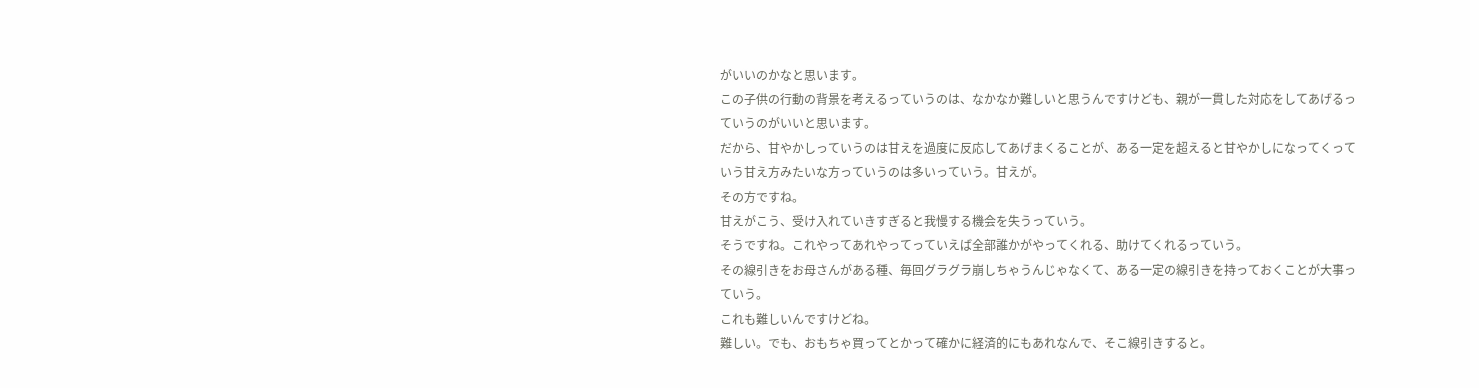がいいのかなと思います。
この子供の行動の背景を考えるっていうのは、なかなか難しいと思うんですけども、親が一貫した対応をしてあげるっていうのがいいと思います。
だから、甘やかしっていうのは甘えを過度に反応してあげまくることが、ある一定を超えると甘やかしになってくっていう甘え方みたいな方っていうのは多いっていう。甘えが。
その方ですね。
甘えがこう、受け入れていきすぎると我慢する機会を失うっていう。
そうですね。これやってあれやってっていえば全部誰かがやってくれる、助けてくれるっていう。
その線引きをお母さんがある種、毎回グラグラ崩しちゃうんじゃなくて、ある一定の線引きを持っておくことが大事っていう。
これも難しいんですけどね。
難しい。でも、おもちゃ買ってとかって確かに経済的にもあれなんで、そこ線引きすると。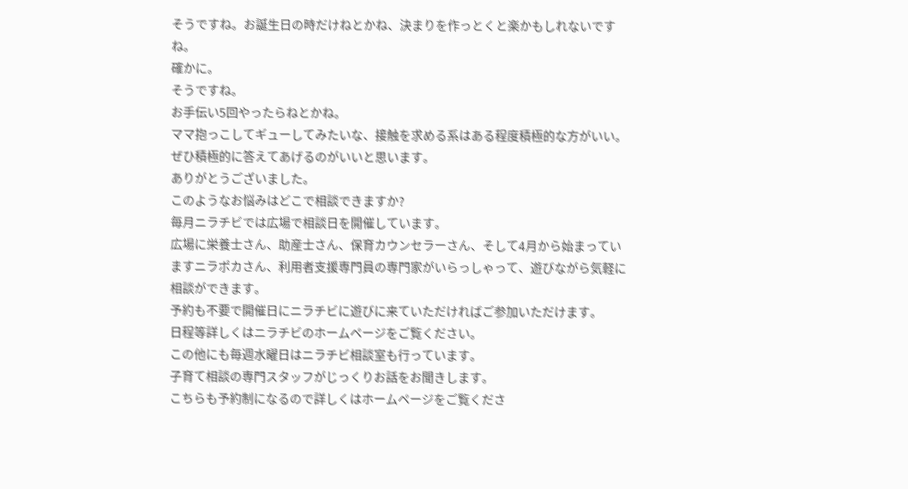そうですね。お誕生日の時だけねとかね、決まりを作っとくと楽かもしれないですね。
確かに。
そうですね。
お手伝い5回やったらねとかね。
ママ抱っこしてギューしてみたいな、接触を求める系はある程度積極的な方がいい。
ぜひ積極的に答えてあげるのがいいと思います。
ありがとうございました。
このようなお悩みはどこで相談できますか?
毎月ニラチビでは広場で相談日を開催しています。
広場に栄養士さん、助産士さん、保育カウンセラーさん、そして4月から始まっていますニラポカさん、利用者支援専門員の専門家がいらっしゃって、遊びながら気軽に相談ができます。
予約も不要で開催日にニラチビに遊びに来ていただければご参加いただけます。
日程等詳しくはニラチビのホームページをご覧ください。
この他にも毎週水曜日はニラチビ相談室も行っています。
子育て相談の専門スタッフがじっくりお話をお聞きします。
こちらも予約制になるので詳しくはホームページをご覧くださ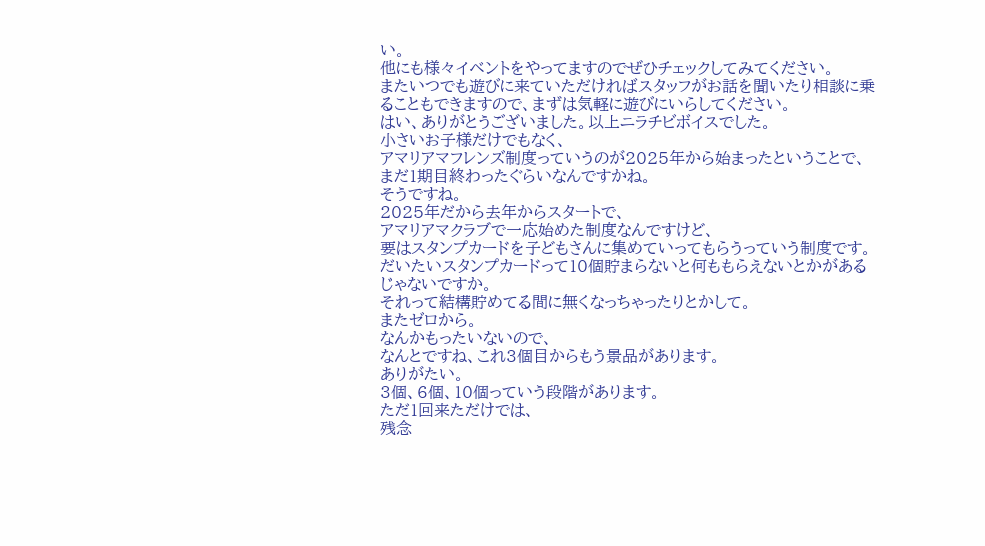い。
他にも様々イベントをやってますのでぜひチェックしてみてください。
またいつでも遊びに来ていただければスタッフがお話を聞いたり相談に乗ることもできますので、まずは気軽に遊びにいらしてください。
はい、ありがとうございました。以上ニラチビボイスでした。
小さいお子様だけでもなく、
アマリアマフレンズ制度っていうのが2025年から始まったということで、
まだ1期目終わったぐらいなんですかね。
そうですね。
2025年だから去年からスタートで、
アマリアマクラブで一応始めた制度なんですけど、
要はスタンプカードを子どもさんに集めていってもらうっていう制度です。
だいたいスタンプカードって10個貯まらないと何ももらえないとかがあるじゃないですか。
それって結構貯めてる間に無くなっちゃったりとかして。
またゼロから。
なんかもったいないので、
なんとですね、これ3個目からもう景品があります。
ありがたい。
3個、6個、10個っていう段階があります。
ただ1回来ただけでは、
残念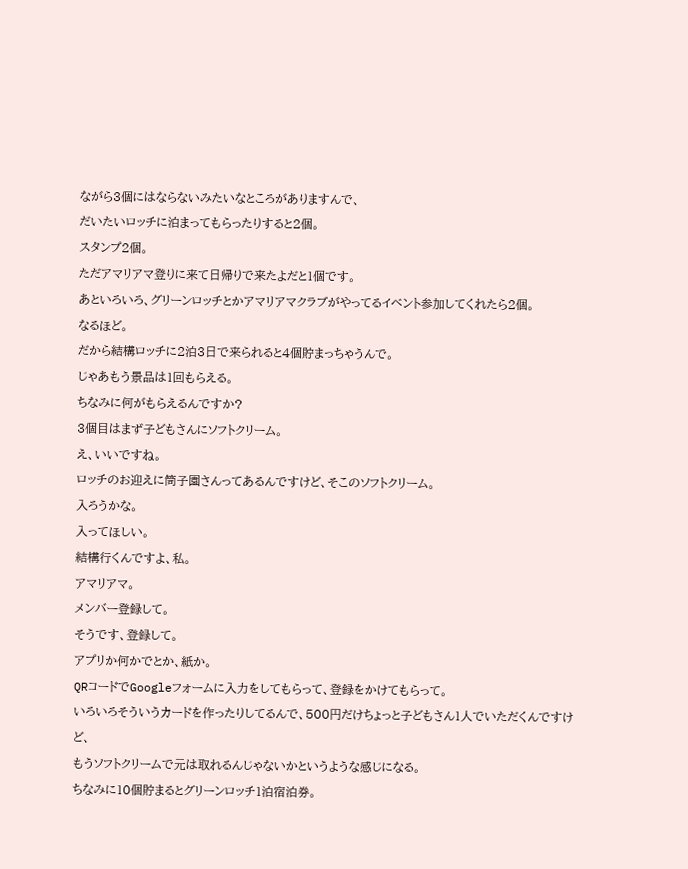ながら3個にはならないみたいなところがありますんで、
だいたいロッチに泊まってもらったりすると2個。
スタンプ2個。
ただアマリアマ登りに来て日帰りで来たよだと1個です。
あといろいろ、グリーンロッチとかアマリアマクラブがやってるイベント参加してくれたら2個。
なるほど。
だから結構ロッチに2泊3日で来られると4個貯まっちゃうんで。
じゃあもう景品は1回もらえる。
ちなみに何がもらえるんですか?
3個目はまず子どもさんにソフトクリーム。
え、いいですね。
ロッチのお迎えに筒子園さんってあるんですけど、そこのソフトクリーム。
入ろうかな。
入ってほしい。
結構行くんですよ、私。
アマリアマ。
メンバー登録して。
そうです、登録して。
アプリか何かでとか、紙か。
QRコードでGoogleフォームに入力をしてもらって、登録をかけてもらって。
いろいろそういうカードを作ったりしてるんで、500円だけちょっと子どもさん1人でいただくんですけど、
もうソフトクリームで元は取れるんじゃないかというような感じになる。
ちなみに10個貯まるとグリーンロッチ1泊宿泊券。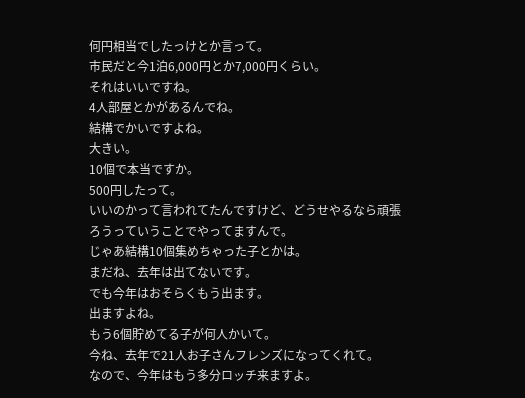何円相当でしたっけとか言って。
市民だと今1泊6,000円とか7,000円くらい。
それはいいですね。
4人部屋とかがあるんでね。
結構でかいですよね。
大きい。
10個で本当ですか。
500円したって。
いいのかって言われてたんですけど、どうせやるなら頑張ろうっていうことでやってますんで。
じゃあ結構10個集めちゃった子とかは。
まだね、去年は出てないです。
でも今年はおそらくもう出ます。
出ますよね。
もう6個貯めてる子が何人かいて。
今ね、去年で21人お子さんフレンズになってくれて。
なので、今年はもう多分ロッチ来ますよ。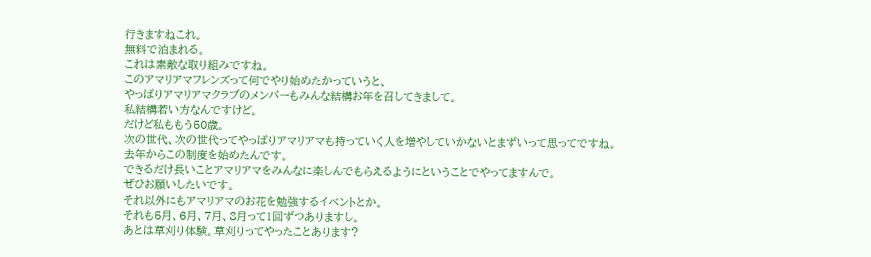行きますねこれ。
無料で泊まれる。
これは素敵な取り組みですね。
このアマリアマフレンズって何でやり始めたかっていうと、
やっぱりアマリアマクラブのメンバーもみんな結構お年を召してきまして。
私結構若い方なんですけど。
だけど私ももう50歳。
次の世代、次の世代ってやっぱりアマリアマも持っていく人を増やしていかないとまずいって思ってですね。
去年からこの制度を始めたんです。
できるだけ長いことアマリアマをみんなに楽しんでもらえるようにということでやってますんで。
ぜひお願いしたいです。
それ以外にもアマリアマのお花を勉強するイベントとか。
それも5月、6月、7月、8月って1回ずつありますし。
あとは草刈り体験。草刈りってやったことあります?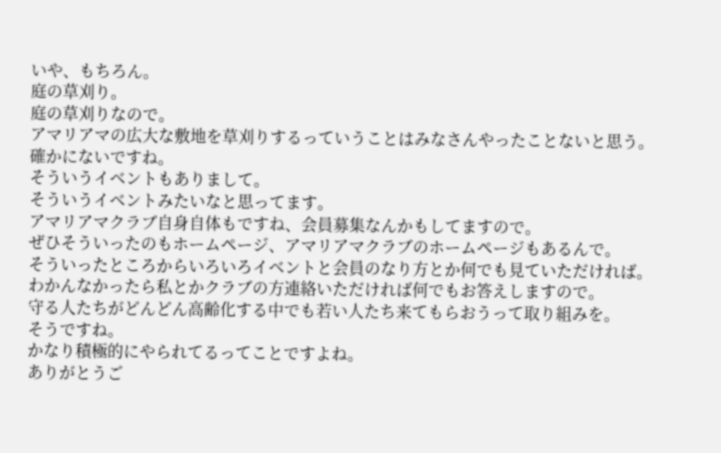いや、もちろん。
庭の草刈り。
庭の草刈りなので。
アマリアマの広大な敷地を草刈りするっていうことはみなさんやったことないと思う。
確かにないですね。
そういうイベントもありまして。
そういうイベントみたいなと思ってます。
アマリアマクラブ自身自体もですね、会員募集なんかもしてますので。
ぜひそういったのもホームページ、アマリアマクラブのホームページもあるんで。
そういったところからいろいろイベントと会員のなり方とか何でも見ていただければ。
わかんなかったら私とかクラブの方連絡いただければ何でもお答えしますので。
守る人たちがどんどん高齢化する中でも若い人たち来てもらおうって取り組みを。
そうですね。
かなり積極的にやられてるってことですよね。
ありがとうご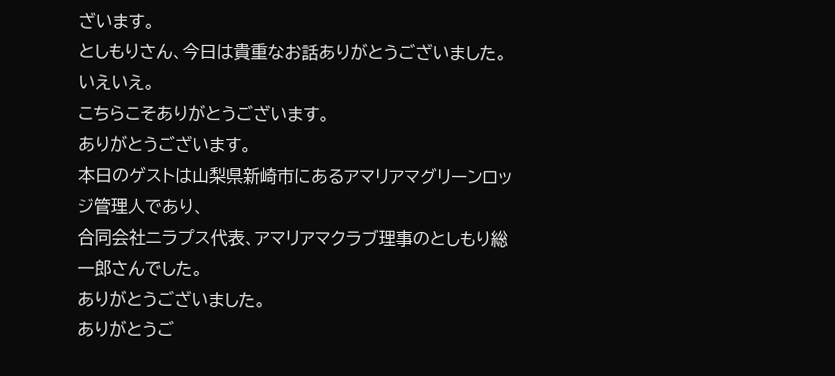ざいます。
としもりさん、今日は貴重なお話ありがとうございました。
いえいえ。
こちらこそありがとうございます。
ありがとうございます。
本日のゲストは山梨県新崎市にあるアマリアマグリーンロッジ管理人であり、
合同会社ニラプス代表、アマリアマクラブ理事のとしもり総一郎さんでした。
ありがとうございました。
ありがとうご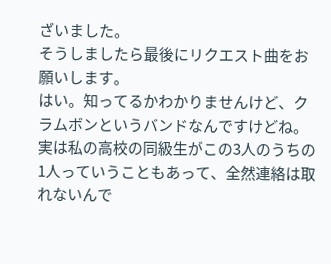ざいました。
そうしましたら最後にリクエスト曲をお願いします。
はい。知ってるかわかりませんけど、クラムボンというバンドなんですけどね。
実は私の高校の同級生がこの3人のうちの1人っていうこともあって、全然連絡は取れないんで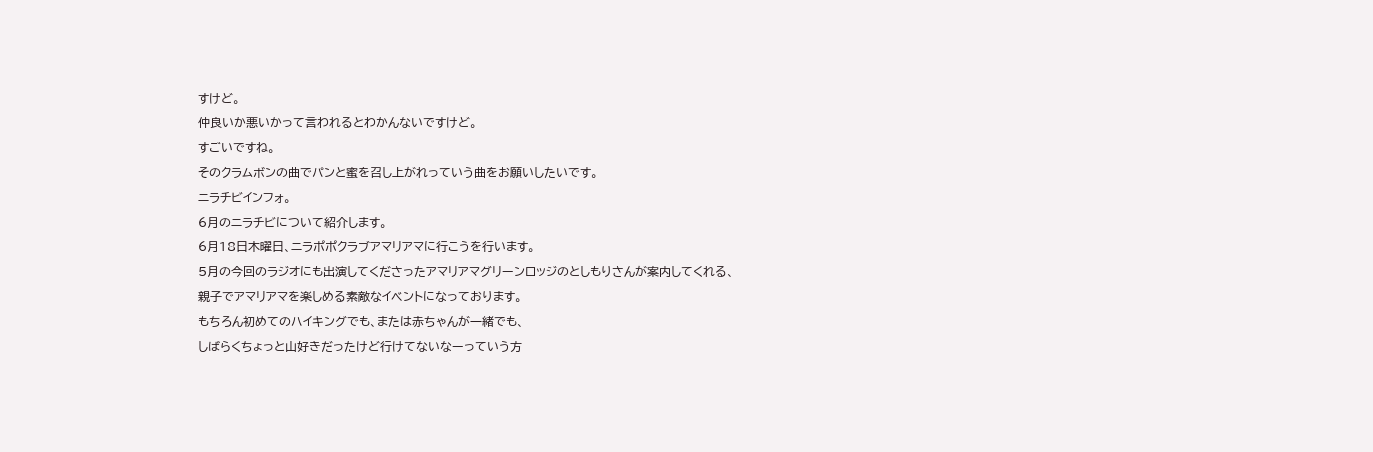すけど。
仲良いか悪いかって言われるとわかんないですけど。
すごいですね。
そのクラムボンの曲でパンと蜜を召し上がれっていう曲をお願いしたいです。
ニラチビインフォ。
6月のニラチビについて紹介します。
6月18日木曜日、ニラポポクラブアマリアマに行こうを行います。
5月の今回のラジオにも出演してくださったアマリアマグリーンロッジのとしもりさんが案内してくれる、
親子でアマリアマを楽しめる素敵なイベントになっております。
もちろん初めてのハイキングでも、または赤ちゃんが一緒でも、
しばらくちょっと山好きだったけど行けてないなーっていう方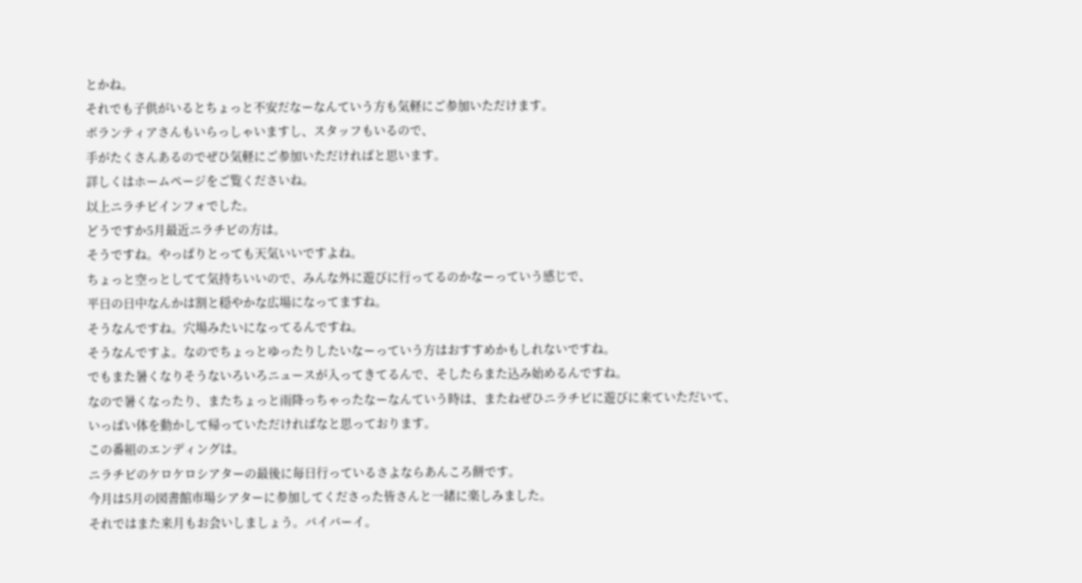とかね。
それでも子供がいるとちょっと不安だなーなんていう方も気軽にご参加いただけます。
ボランティアさんもいらっしゃいますし、スタッフもいるので、
手がたくさんあるのでぜひ気軽にご参加いただければと思います。
詳しくはホームページをご覧くださいね。
以上ニラチビインフォでした。
どうですか5月最近ニラチビの方は。
そうですね。やっぱりとっても天気いいですよね。
ちょっと空っとしてて気持ちいいので、みんな外に遊びに行ってるのかなーっていう感じで、
平日の日中なんかは割と穏やかな広場になってますね。
そうなんですね。穴場みたいになってるんですね。
そうなんですよ。なのでちょっとゆったりしたいなーっていう方はおすすめかもしれないですね。
でもまた暑くなりそうないろいろニュースが入ってきてるんで、そしたらまた込み始めるんですね。
なので暑くなったり、またちょっと雨降っちゃったなーなんていう時は、またねぜひニラチビに遊びに来ていただいて、
いっぱい体を動かして帰っていただければなと思っております。
この番組のエンディングは。
ニラチビのケロケロシアターの最後に毎日行っているさよならあんころ餅です。
今月は5月の図書館市場シアターに参加してくださった皆さんと一緒に楽しみました。
それではまた来月もお会いしましょう。バイバーイ。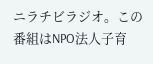ニラチビラジオ。この番組はNPO法人子育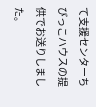て支援センターちびっこハウスの提供でお送りしました。